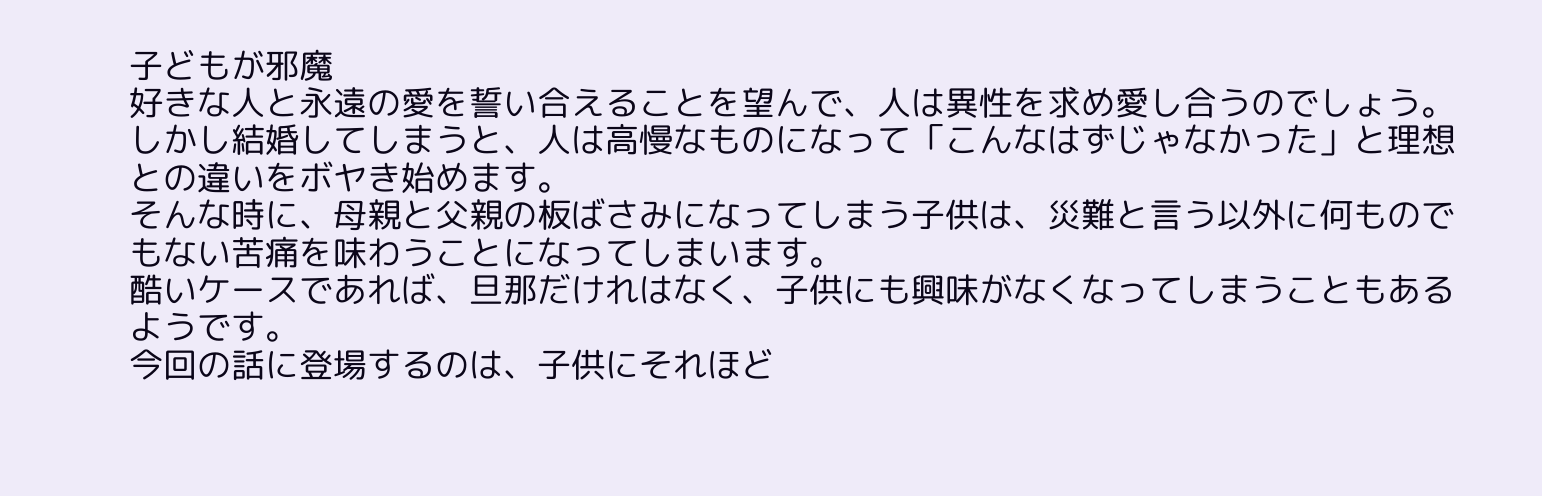子どもが邪魔
好きな人と永遠の愛を誓い合えることを望んで、人は異性を求め愛し合うのでしょう。
しかし結婚してしまうと、人は高慢なものになって「こんなはずじゃなかった」と理想との違いをボヤき始めます。
そんな時に、母親と父親の板ばさみになってしまう子供は、災難と言う以外に何ものでもない苦痛を味わうことになってしまいます。
酷いケースであれば、旦那だけれはなく、子供にも興味がなくなってしまうこともあるようです。
今回の話に登場するのは、子供にそれほど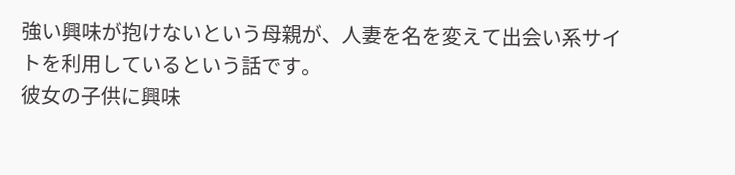強い興味が抱けないという母親が、人妻を名を変えて出会い系サイトを利用しているという話です。
彼女の子供に興味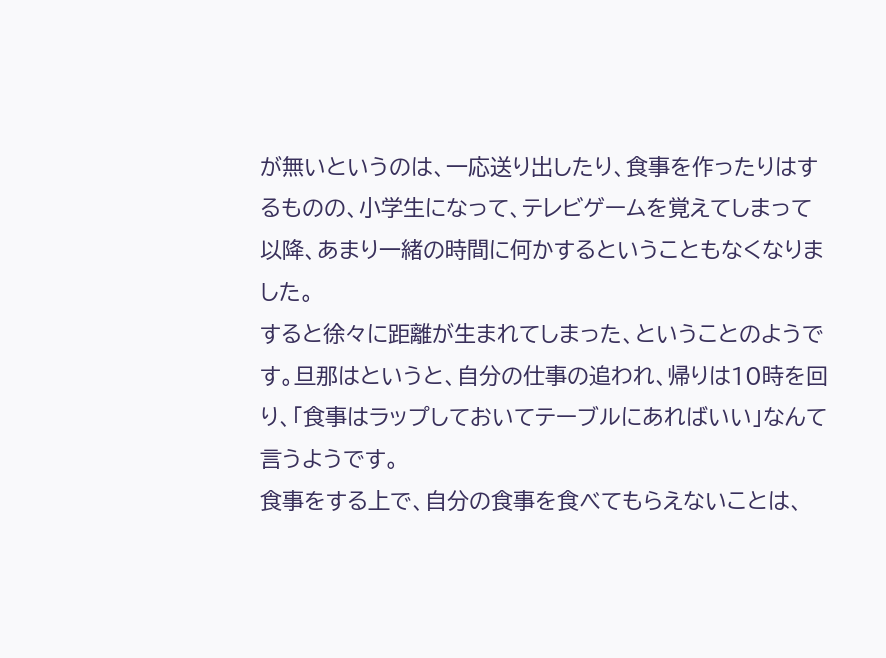が無いというのは、一応送り出したり、食事を作ったりはするものの、小学生になって、テレビゲームを覚えてしまって以降、あまり一緒の時間に何かするということもなくなりました。
すると徐々に距離が生まれてしまった、ということのようです。旦那はというと、自分の仕事の追われ、帰りは10時を回り、「食事はラップしておいてテーブルにあればいい」なんて言うようです。
食事をする上で、自分の食事を食べてもらえないことは、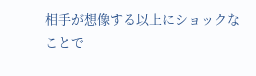相手が想像する以上にショックなことで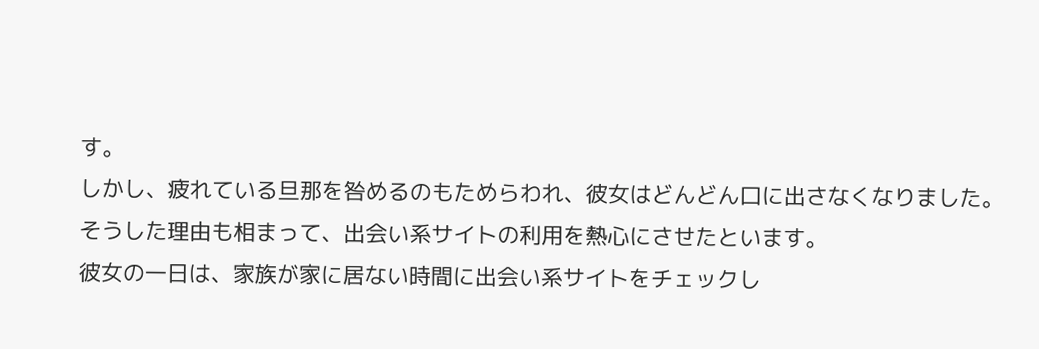す。
しかし、疲れている旦那を咎めるのもためらわれ、彼女はどんどん口に出さなくなりました。
そうした理由も相まって、出会い系サイトの利用を熱心にさせたといます。
彼女の一日は、家族が家に居ない時間に出会い系サイトをチェックし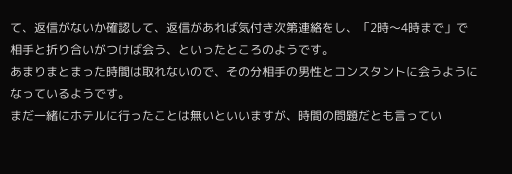て、返信がないか確認して、返信があれば気付き次第連絡をし、「2時〜4時まで」で相手と折り合いがつけば会う、といったところのようです。
あまりまとまった時間は取れないので、その分相手の男性とコンスタントに会うようになっているようです。
まだ一緒にホテルに行ったことは無いといいますが、時間の問題だとも言ってい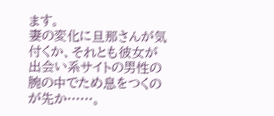ます。
妻の変化に旦那さんが気付くか、それとも彼女が出会い系サイトの男性の腕の中でため息をつくのが先か……。